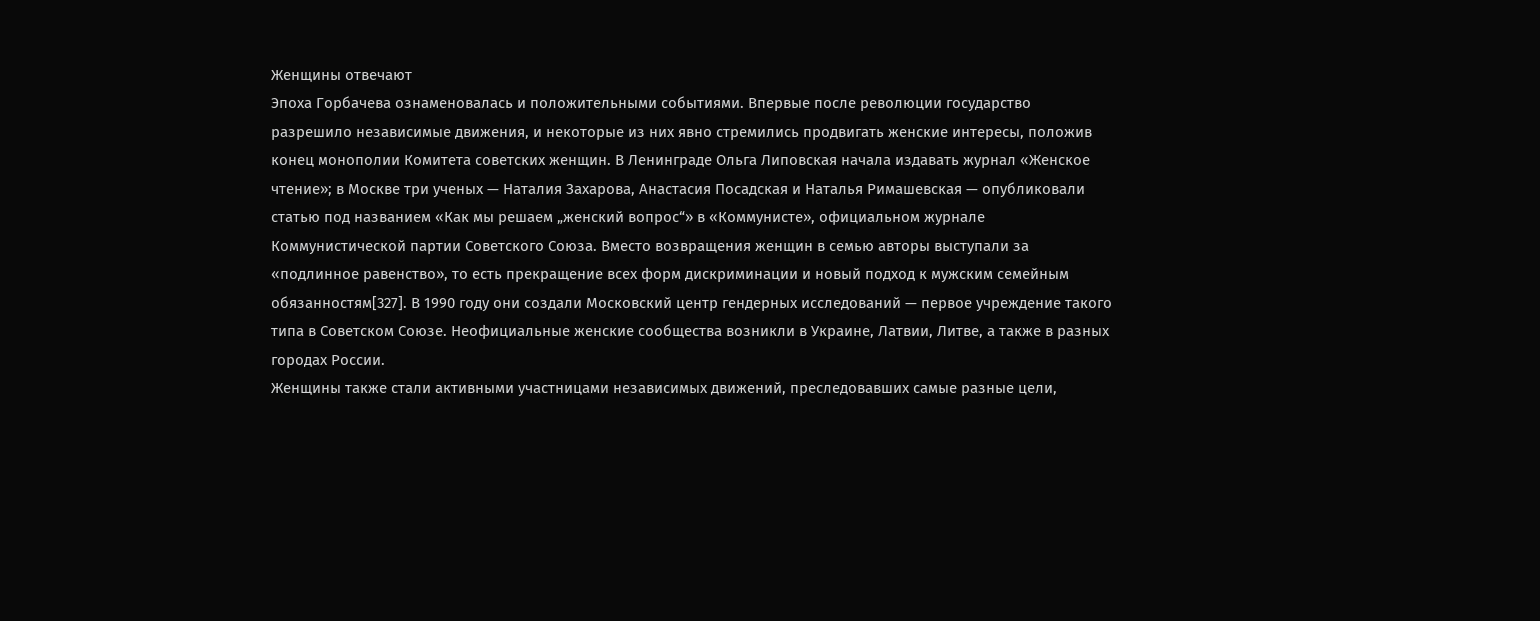Женщины отвечают
Эпоха Горбачева ознаменовалась и положительными событиями. Впервые после революции государство разрешило независимые движения, и некоторые из них явно стремились продвигать женские интересы, положив конец монополии Комитета советских женщин. В Ленинграде Ольга Липовская начала издавать журнал «Женское чтение»; в Москве три ученых — Наталия Захарова, Анастасия Посадская и Наталья Римашевская — опубликовали статью под названием «Как мы решаем „женский вопрос“» в «Коммунисте», официальном журнале Коммунистической партии Советского Союза. Вместо возвращения женщин в семью авторы выступали за «подлинное равенство», то есть прекращение всех форм дискриминации и новый подход к мужским семейным обязанностям[327]. В 1990 году они создали Московский центр гендерных исследований — первое учреждение такого типа в Советском Союзе. Неофициальные женские сообщества возникли в Украине, Латвии, Литве, а также в разных городах России.
Женщины также стали активными участницами независимых движений, преследовавших самые разные цели,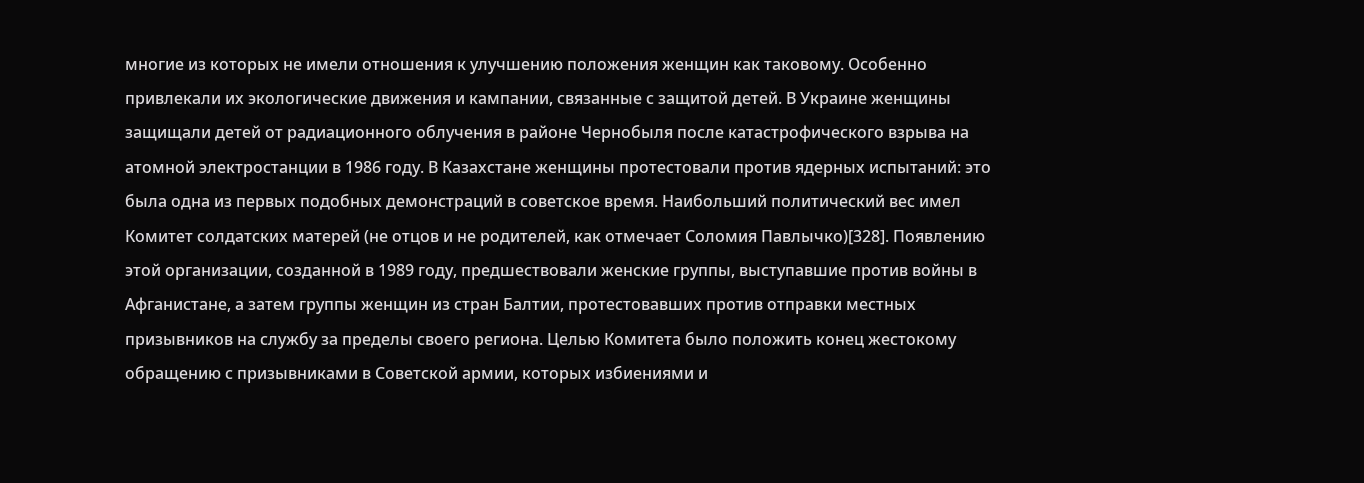многие из которых не имели отношения к улучшению положения женщин как таковому. Особенно привлекали их экологические движения и кампании, связанные с защитой детей. В Украине женщины защищали детей от радиационного облучения в районе Чернобыля после катастрофического взрыва на атомной электростанции в 1986 году. В Казахстане женщины протестовали против ядерных испытаний: это была одна из первых подобных демонстраций в советское время. Наибольший политический вес имел Комитет солдатских матерей (не отцов и не родителей, как отмечает Соломия Павлычко)[328]. Появлению этой организации, созданной в 1989 году, предшествовали женские группы, выступавшие против войны в Афганистане, а затем группы женщин из стран Балтии, протестовавших против отправки местных призывников на службу за пределы своего региона. Целью Комитета было положить конец жестокому обращению с призывниками в Советской армии, которых избиениями и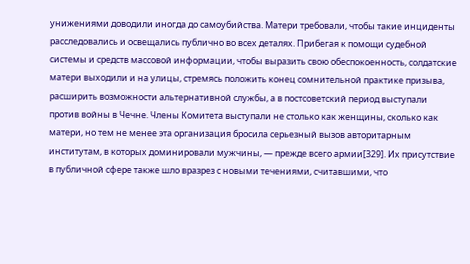унижениями доводили иногда до самоубийства. Матери требовали, чтобы такие инциденты расследовались и освещались публично во всех деталях. Прибегая к помощи судебной системы и средств массовой информации, чтобы выразить свою обеспокоенность, солдатские матери выходили и на улицы, стремясь положить конец сомнительной практике призыва, расширить возможности альтернативной службы, а в постсоветский период выступали против войны в Чечне. Члены Комитета выступали не столько как женщины, сколько как матери, но тем не менее эта организация бросила серьезный вызов авторитарным институтам, в которых доминировали мужчины, — прежде всего армии[329]. Их присутствие в публичной сфере также шло вразрез с новыми течениями, считавшими, что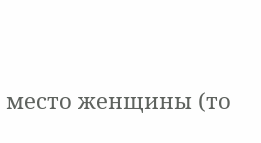место женщины (то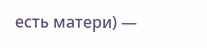есть матери) —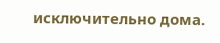исключительно дома.